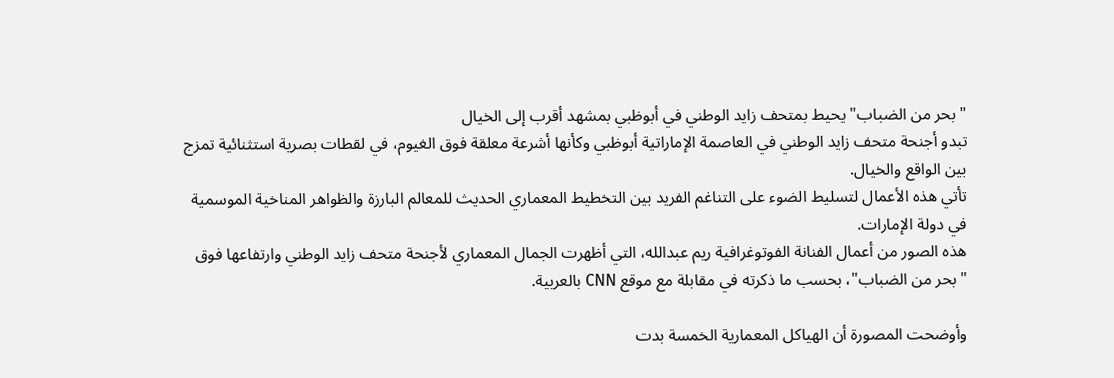"بحر من الضباب" يحيط بمتحف زايد الوطني في أبوظبي بمشهد أقرب إلى الخيال
تبدو أجنحة متحف زايد الوطني في العاصمة الإماراتية أبوظبي وكأنها أشرعة معلقة فوق الغيوم، في لقطات بصرية استثنائية تمزج بين الواقع والخيال.
تأتي هذه الأعمال لتسليط الضوء على التناغم الفريد بين التخطيط المعماري الحديث للمعالم البارزة والظواهر المناخية الموسمية في دولة الإمارات.
هذه الصور من أعمال الفنانة الفوتوغرافية ريم عبدالله، التي أظهرت الجمال المعماري لأجنحة متحف زايد الوطني وارتفاعها فوق "بحر من الضباب"، بحسب ما ذكرته في مقابلة مع موقع CNN بالعربية.

وأوضحت المصورة أن الهياكل المعمارية الخمسة بدت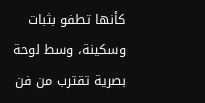كأنها تطفو بثبات وسكينة، وسط لوحة بصرية تقترب من فن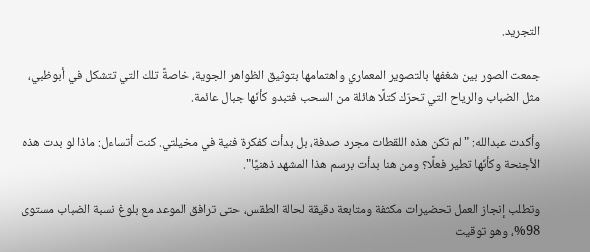التجريد.

جمعت الصور بين شغفها بالتصوير المعماري واهتمامها بتوثيق الظواهر الجوية، خاصةً تلك التي تتشكل في أبوظبي، مثل الضباب والرياح التي تحرّك كتلًا هائلة من السحب فتبدو كأنّها جبال عائمة.

وأكدت عبدالله: "لم تكن هذه اللقطات مجرد صدفة، بل بدأت كفكرة فنية في مخيلتي. كنت أتساءل: ماذا لو بدت هذه الأجنحة وكأنّها تطير فعلًا؟ ومن هنا بدأت برسم هذا المشهد ذهنيًا".

وتطلب إنجاز العمل تحضيرات مكثفة ومتابعة دقيقة لحالة الطقس، حتى ترافق الموعد مع بلوغ نسبة الضباب مستوى 98%، وهو توقيت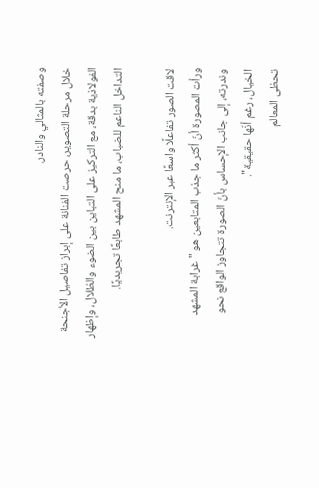وصفته بالمثالي والنادر.
خلال مرحلة التصوير، حرصت الفنانة على إبراز تفاصيل الأجنحة الفولاذية بدقة، مع التركيز على التباين بين الضوء والظلال، وإظهار التداخل الناعم للضباب، ما منح المشهد طابعًا تجريديًا.

لاقت الصور تفاعلًا واسعًا عبر الإنترنت.
ورأت المصورة أنّ أكثر ما جذب المتابعين هو "غرابة المشهد وندرته، إلى جانب الإحساس بأنّ الصورة تتجاوز الواقع نحو الخيال، رغم أنّها حقيقية".
تحظى المعالم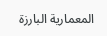المعمارية البارزة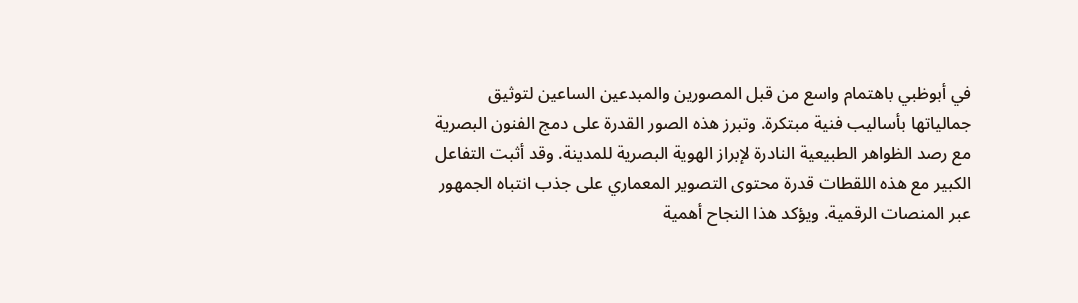في أبوظبي باهتمام واسع من قبل المصورين والمبدعين الساعين لتوثيق جمالياتها بأساليب فنية مبتكرة. وتبرز هذه الصور القدرة على دمج الفنون البصرية مع رصد الظواهر الطبيعية النادرة لإبراز الهوية البصرية للمدينة. وقد أثبت التفاعل الكبير مع هذه اللقطات قدرة محتوى التصوير المعماري على جذب انتباه الجمهور عبر المنصات الرقمية. ويؤكد هذا النجاح أهمية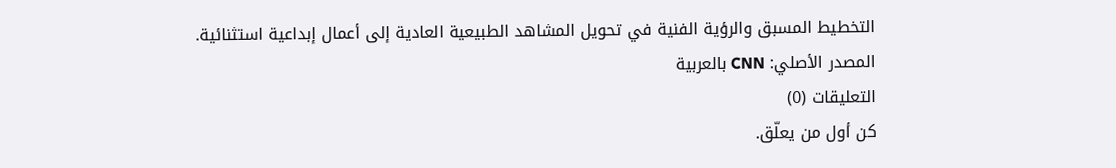التخطيط المسبق والرؤية الفنية في تحويل المشاهد الطبيعية العادية إلى أعمال إبداعية استثنائية.
المصدر الأصلي: CNN بالعربية
التعليقات (0)
كن أول من يعلّق.